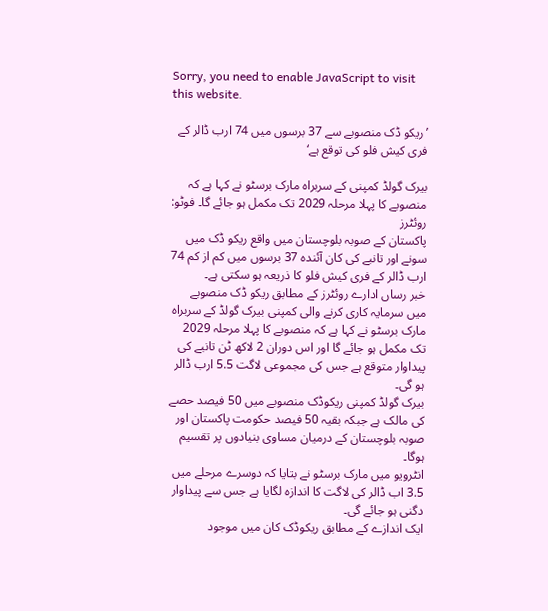Sorry, you need to enable JavaScript to visit this website.

’ریکو ڈک منصوبے سے 37 برسوں میں 74 ارب ڈالر کے فری کیش فلو کی توقع ہے‘

بیرک گولڈ کمپنی کے سربراہ مارک برسٹو نے کہا ہے کہ منصوبے کا پہلا مرحلہ 2029 تک مکمل ہو جائے گا۔ فوٹو: روئٹرز
پاکستان کے صوبہ بلوچستان میں واقع ریکو ڈک میں سونے اور تانبے کی کان آئندہ 37 برسوں میں کم از کم 74 ارب ڈالر کے فری کیش فلو کا ذریعہ ہو سکتی ہے۔
خبر رساں ادارے روئٹرز کے مطابق ریکو ڈک منصوبے میں سرمایہ کاری کرنے والی کمپنی بیرک گولڈ کے سربراہ مارک برسٹو نے کہا ہے کہ منصوبے کا پہلا مرحلہ 2029 تک مکمل ہو جائے گا اور اس دوران 2 لاکھ ٹن تانبے کی پیداوار متوقع ہے جس کی مجموعی لاگت 5.5 ارب ڈالر ہو گی۔
بیرک گولڈ کمپنی ریکوڈک منصوبے میں 50 فیصد حصے کی مالک ہے جبکہ بقیہ 50 فیصد حکومت پاکستان اور صوبہ بلوچستان کے درمیان مساوی بنیادوں پر تقسیم ہوگا۔
انٹرویو میں مارک برسٹو نے بتایا کہ دوسرے مرحلے میں 3.5 اب ڈالر کی لاگت کا اندازہ لگایا ہے جس سے پیداوار دگنی ہو جائے گی۔
ایک اندازے کے مطابق ریکوڈک کان میں موجود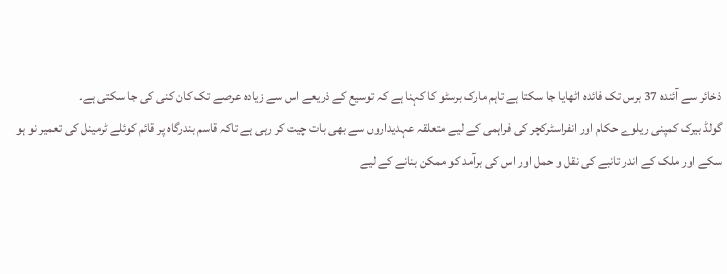ذخائر سے آئندہ 37 برس تک فائدہ اٹھایا جا سکتا ہے تاہم مارک برسٹو کا کہنا ہے کہ توسیع کے ذریعے اس سے زیادہ عرصے تک کان کنی کی جا سکتی ہے۔
گولڈ بیرک کمپنی ریلوے حکام اور انفراسٹرکچر کی فراہمی کے لیے متعلقہ عہدیداروں سے بھی بات چیت کر رہی ہے تاکہ قاسم بندرگاہ پر قائم کوئلے ٹرمینل کی تعمیر نو ہو سکے اور ملک کے اندر تانبے کی نقل و حمل اور اس کی برآمد کو ممکن بنانے کے لیے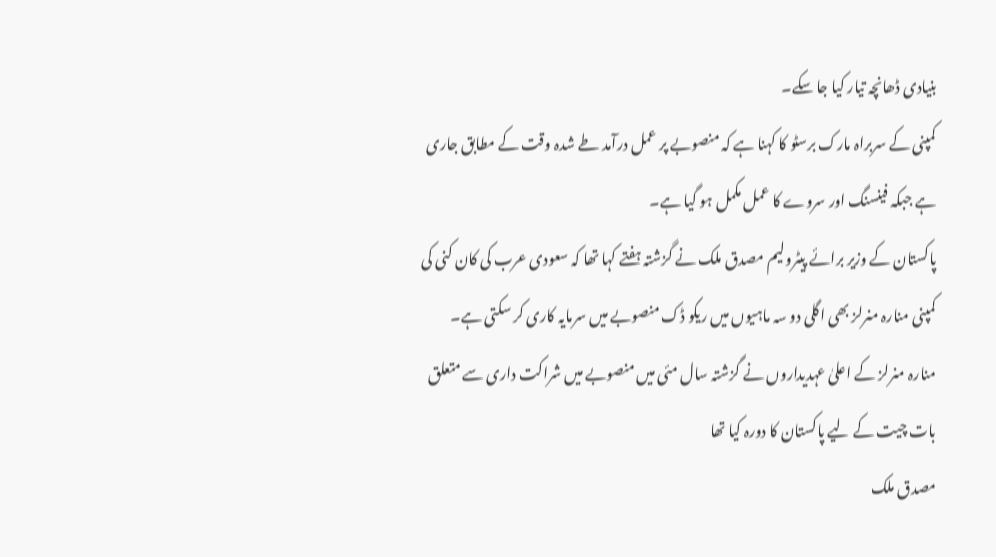بنیادی ڈھانچہ تیار کیا جا سکے۔
کمپنی کے سربراہ مارک برسٹو کا کہنا ہے کہ منصوبے پر عمل درآمد طے شدہ وقت کے مطابق جاری ہے جبکہ فینسنگ اور سروے کا عمل مکمل ہو گیا ہے۔
پاکستان کے وزیر برائے پیٹرولیم مصدق ملک نے گزشتہ ہفتے کہا تھا کہ سعودی عرب کی کان کنی کی کمپنی منارہ منرلز بھی اگلی دو سہ ماہیوں میں ریکو ڈک منصوبے میں سرمایہ کاری کر سکتی ہے۔
منارہ منرلز کے اعلیٰ عہدیداروں نے گزشتہ سال مئی میں منصوبے میں شراکت داری سے متعلق بات چیت کے لیے پاکستان کا دورہ کیا تھا
مصدق ملک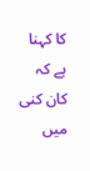کا کہنا ہے کہ کان کنی میں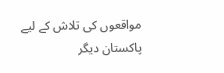مواقعوں کی تلاش کے لیے پاکستان دیگر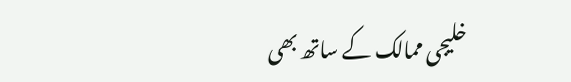خلیجی ممالک کے ساتھ بھی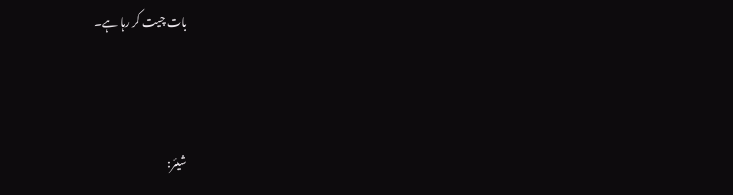بات چیت کر رہا ہے۔



شیئر: